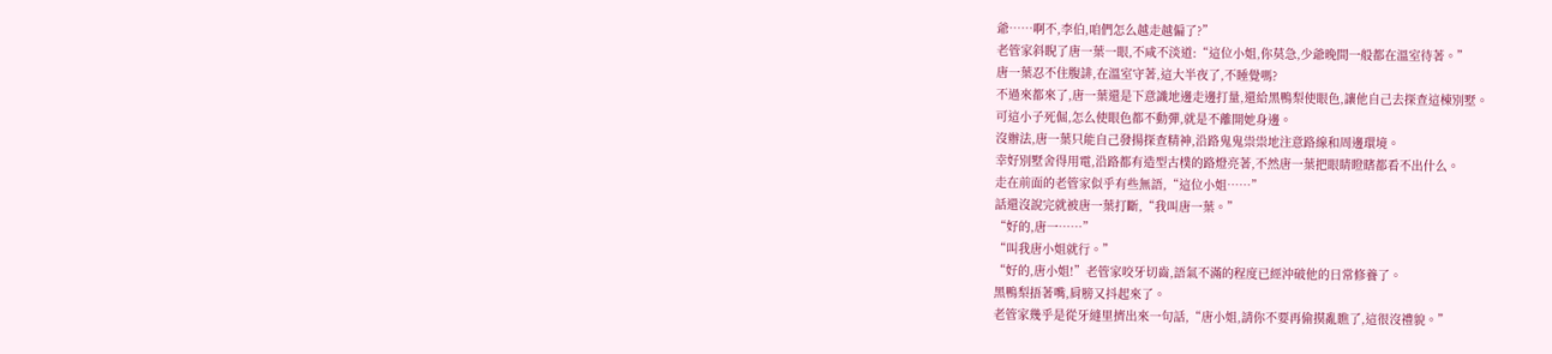爺……啊不,李伯,咱們怎么越走越偏了?”
老管家斜睨了唐一葉一眼,不咸不淡道:“這位小姐,你莫急,少爺晚間一般都在溫室待著。”
唐一葉忍不住腹誹,在溫室守著,這大半夜了,不睡覺嗎?
不過來都來了,唐一葉還是下意識地邊走邊打量,還給黑鴨梨使眼色,讓他自己去探查這棟別墅。
可這小子死倔,怎么使眼色都不動彈,就是不離開她身邊。
沒辦法,唐一葉只能自己發揚探查精神,沿路鬼鬼祟祟地注意路線和周邊環境。
幸好別墅舍得用電,沿路都有造型古樸的路燈亮著,不然唐一葉把眼睛瞪瞎都看不出什么。
走在前面的老管家似乎有些無語,“這位小姐……”
話還沒說完就被唐一葉打斷,“我叫唐一葉。”
“好的,唐一……”
“叫我唐小姐就行。”
“好的,唐小姐!”老管家咬牙切齒,語氣不滿的程度已經沖破他的日常修養了。
黑鴨梨捂著嘴,肩膀又抖起來了。
老管家幾乎是從牙縫里擠出來一句話,“唐小姐,請你不要再偷摸亂瞧了,這很沒禮貌。”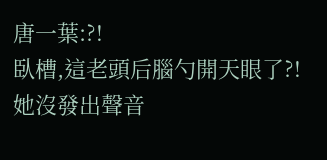唐一葉:?!
臥槽,這老頭后腦勺開天眼了?!
她沒發出聲音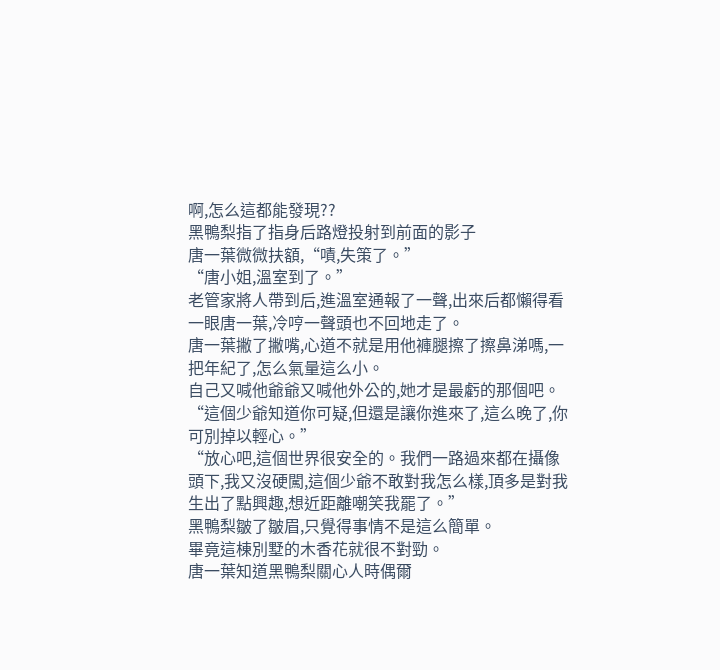啊,怎么這都能發現??
黑鴨梨指了指身后路燈投射到前面的影子
唐一葉微微扶額,“嘖,失策了。”
“唐小姐,溫室到了。”
老管家將人帶到后,進溫室通報了一聲,出來后都懶得看一眼唐一葉,冷哼一聲頭也不回地走了。
唐一葉撇了撇嘴,心道不就是用他褲腿擦了擦鼻涕嗎,一把年紀了,怎么氣量這么小。
自己又喊他爺爺又喊他外公的,她才是最虧的那個吧。
“這個少爺知道你可疑,但還是讓你進來了,這么晚了,你可別掉以輕心。”
“放心吧,這個世界很安全的。我們一路過來都在攝像頭下,我又沒硬闖,這個少爺不敢對我怎么樣,頂多是對我生出了點興趣,想近距離嘲笑我罷了。”
黑鴨梨皺了皺眉,只覺得事情不是這么簡單。
畢竟這棟別墅的木香花就很不對勁。
唐一葉知道黑鴨梨關心人時偶爾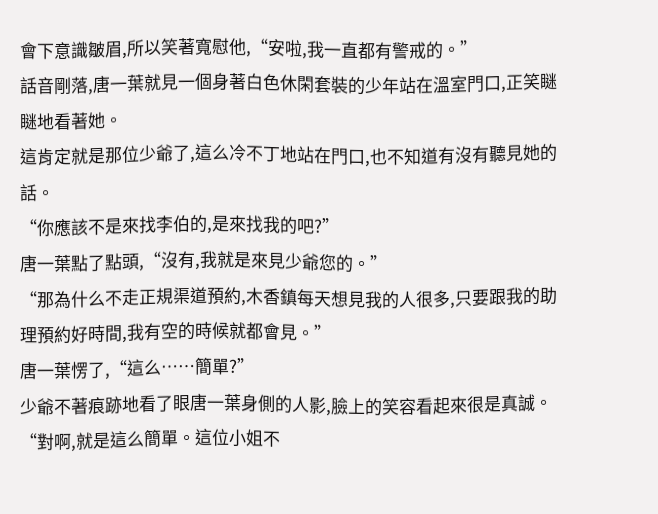會下意識皺眉,所以笑著寬慰他,“安啦,我一直都有警戒的。”
話音剛落,唐一葉就見一個身著白色休閑套裝的少年站在溫室門口,正笑瞇瞇地看著她。
這肯定就是那位少爺了,這么冷不丁地站在門口,也不知道有沒有聽見她的話。
“你應該不是來找李伯的,是來找我的吧?”
唐一葉點了點頭,“沒有,我就是來見少爺您的。”
“那為什么不走正規渠道預約,木香鎮每天想見我的人很多,只要跟我的助理預約好時間,我有空的時候就都會見。”
唐一葉愣了,“這么……簡單?”
少爺不著痕跡地看了眼唐一葉身側的人影,臉上的笑容看起來很是真誠。
“對啊,就是這么簡單。這位小姐不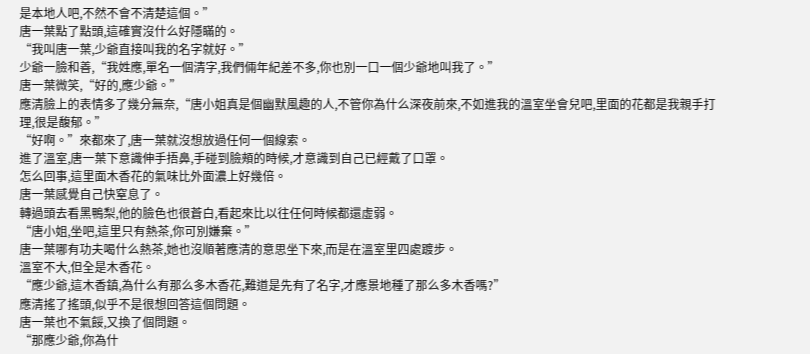是本地人吧,不然不會不清楚這個。”
唐一葉點了點頭,這確實沒什么好隱瞞的。
“我叫唐一葉,少爺直接叫我的名字就好。”
少爺一臉和善,“我姓應,單名一個清字,我們倆年紀差不多,你也別一口一個少爺地叫我了。”
唐一葉微笑,“好的,應少爺。”
應清臉上的表情多了幾分無奈,“唐小姐真是個幽默風趣的人,不管你為什么深夜前來,不如進我的溫室坐會兒吧,里面的花都是我親手打理,很是馥郁。”
“好啊。”來都來了,唐一葉就沒想放過任何一個線索。
進了溫室,唐一葉下意識伸手捂鼻,手碰到臉頰的時候,才意識到自己已經戴了口罩。
怎么回事,這里面木香花的氣味比外面濃上好幾倍。
唐一葉感覺自己快窒息了。
轉過頭去看黑鴨梨,他的臉色也很蒼白,看起來比以往任何時候都還虛弱。
“唐小姐,坐吧,這里只有熱茶,你可別嫌棄。”
唐一葉哪有功夫喝什么熱茶,她也沒順著應清的意思坐下來,而是在溫室里四處踱步。
溫室不大,但全是木香花。
“應少爺,這木香鎮,為什么有那么多木香花,難道是先有了名字,才應景地種了那么多木香嗎?”
應清搖了搖頭,似乎不是很想回答這個問題。
唐一葉也不氣餒,又換了個問題。
“那應少爺,你為什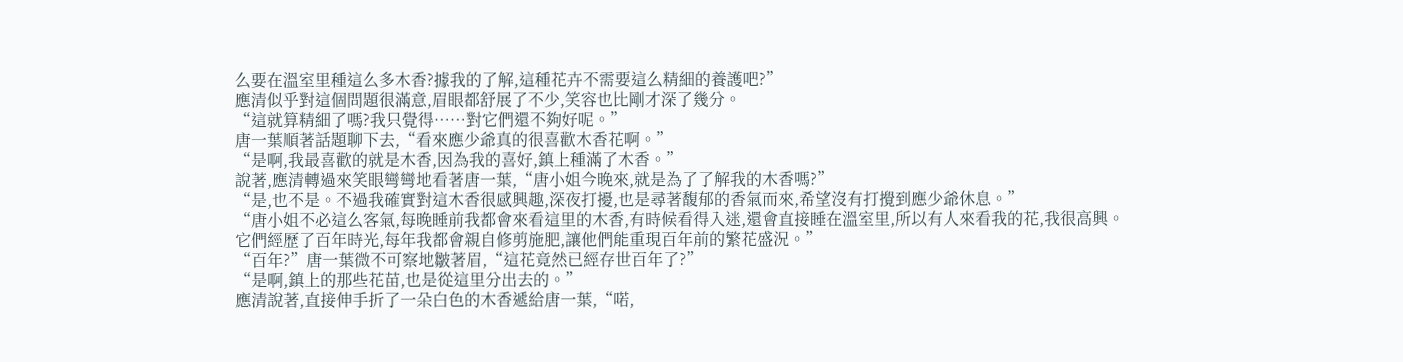么要在溫室里種這么多木香?據我的了解,這種花卉不需要這么精細的養護吧?”
應清似乎對這個問題很滿意,眉眼都舒展了不少,笑容也比剛才深了幾分。
“這就算精細了嗎?我只覺得……對它們還不夠好呢。”
唐一葉順著話題聊下去,“看來應少爺真的很喜歡木香花啊。”
“是啊,我最喜歡的就是木香,因為我的喜好,鎮上種滿了木香。”
說著,應清轉過來笑眼彎彎地看著唐一葉,“唐小姐今晚來,就是為了了解我的木香嗎?”
“是,也不是。不過我確實對這木香很感興趣,深夜打擾,也是尋著馥郁的香氣而來,希望沒有打攪到應少爺休息。”
“唐小姐不必這么客氣,每晚睡前我都會來看這里的木香,有時候看得入迷,還會直接睡在溫室里,所以有人來看我的花,我很高興。
它們經歷了百年時光,每年我都會親自修剪施肥,讓他們能重現百年前的繁花盛況。”
“百年?”唐一葉微不可察地皺著眉,“這花竟然已經存世百年了?”
“是啊,鎮上的那些花苗,也是從這里分出去的。”
應清說著,直接伸手折了一朵白色的木香遞給唐一葉,“喏,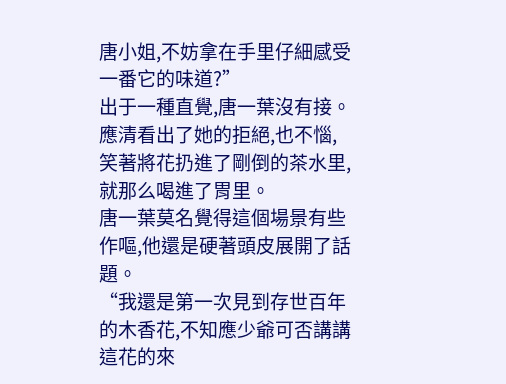唐小姐,不妨拿在手里仔細感受一番它的味道?”
出于一種直覺,唐一葉沒有接。
應清看出了她的拒絕,也不惱,笑著將花扔進了剛倒的茶水里,就那么喝進了胃里。
唐一葉莫名覺得這個場景有些作嘔,他還是硬著頭皮展開了話題。
“我還是第一次見到存世百年的木香花,不知應少爺可否講講這花的來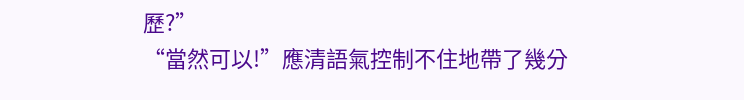歷?”
“當然可以!”應清語氣控制不住地帶了幾分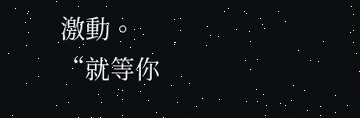激動。
“就等你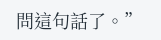問這句話了。”